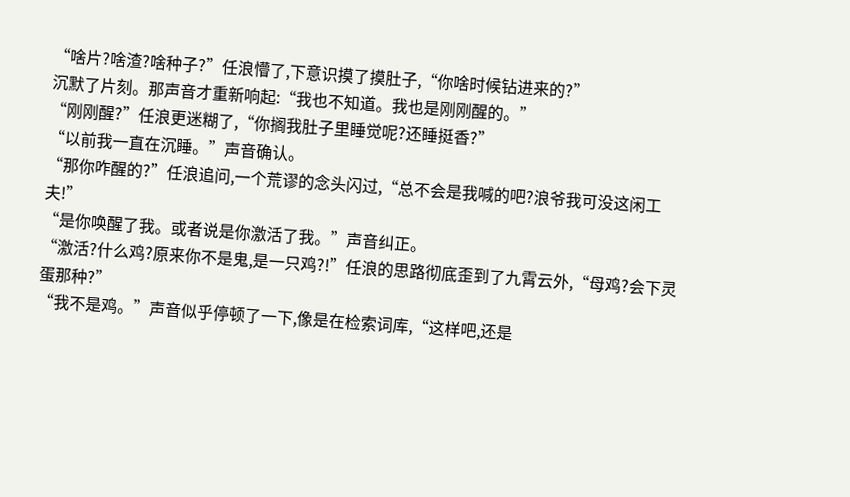“啥片?啥渣?啥种子?”任浪懵了,下意识摸了摸肚子,“你啥时候钻进来的?”
沉默了片刻。那声音才重新响起:“我也不知道。我也是刚刚醒的。”
“刚刚醒?”任浪更迷糊了,“你搁我肚子里睡觉呢?还睡挺香?”
“以前我一直在沉睡。”声音确认。
“那你咋醒的?”任浪追问,一个荒谬的念头闪过,“总不会是我喊的吧?浪爷我可没这闲工夫!”
“是你唤醒了我。或者说是你激活了我。”声音纠正。
“激活?什么鸡?原来你不是鬼,是一只鸡?!”任浪的思路彻底歪到了九霄云外,“母鸡?会下灵蛋那种?”
“我不是鸡。”声音似乎停顿了一下,像是在检索词库,“这样吧,还是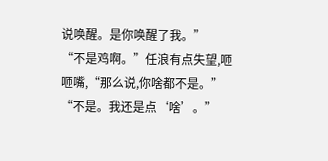说唤醒。是你唤醒了我。”
“不是鸡啊。”任浪有点失望,咂咂嘴,“那么说,你啥都不是。”
“不是。我还是点‘啥’。”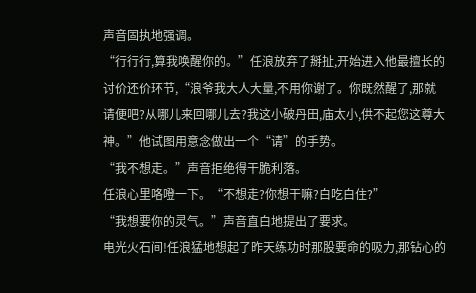声音固执地强调。
“行行行,算我唤醒你的。”任浪放弃了掰扯,开始进入他最擅长的讨价还价环节,“浪爷我大人大量,不用你谢了。你既然醒了,那就请便吧?从哪儿来回哪儿去?我这小破丹田,庙太小,供不起您这尊大神。”他试图用意念做出一个“请”的手势。
“我不想走。”声音拒绝得干脆利落。
任浪心里咯噔一下。“不想走?你想干嘛?白吃白住?”
“我想要你的灵气。”声音直白地提出了要求。
电光火石间!任浪猛地想起了昨天练功时那股要命的吸力,那钻心的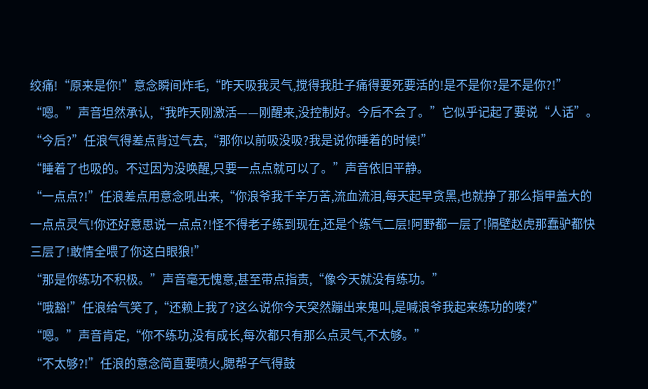绞痛!“原来是你!”意念瞬间炸毛,“昨天吸我灵气,搅得我肚子痛得要死要活的!是不是你?是不是你?!”
“嗯。”声音坦然承认,“我昨天刚激活——刚醒来,没控制好。今后不会了。”它似乎记起了要说“人话”。
“今后?”任浪气得差点背过气去,“那你以前吸没吸?我是说你睡着的时候!”
“睡着了也吸的。不过因为没唤醒,只要一点点就可以了。”声音依旧平静。
“一点点?!”任浪差点用意念吼出来,“你浪爷我千辛万苦,流血流泪,每天起早贪黑,也就挣了那么指甲盖大的一点点灵气!你还好意思说一点点?!怪不得老子练到现在,还是个练气二层!阿野都一层了!隔壁赵虎那蠢驴都快三层了!敢情全喂了你这白眼狼!”
“那是你练功不积极。”声音毫无愧意,甚至带点指责,“像今天就没有练功。”
“哦豁!”任浪给气笑了,“还赖上我了?这么说你今天突然蹦出来鬼叫,是喊浪爷我起来练功的喽?”
“嗯。”声音肯定,“你不练功,没有成长,每次都只有那么点灵气,不太够。”
“不太够?!”任浪的意念简直要喷火,腮帮子气得鼓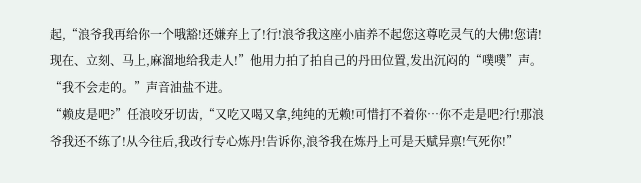起,“浪爷我再给你一个哦豁!还嫌弃上了!行!浪爷我这座小庙养不起您这尊吃灵气的大佛!您请!现在、立刻、马上,麻溜地给我走人!”他用力拍了拍自己的丹田位置,发出沉闷的“噗噗”声。
“我不会走的。”声音油盐不进。
“赖皮是吧?”任浪咬牙切齿,“又吃又喝又拿,纯纯的无赖!可惜打不着你…你不走是吧?行!那浪爷我还不练了!从今往后,我改行专心炼丹!告诉你,浪爷我在炼丹上可是天赋异禀!气死你!”